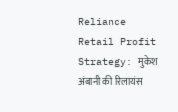Reliance Retail Profit Strategy: मुकेश अंबानी की रिलायंस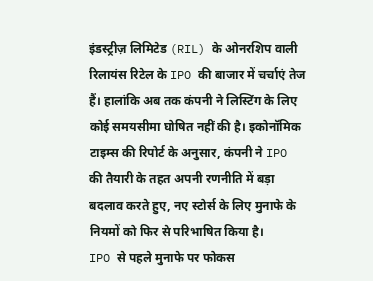इंडस्ट्रीज़ लिमिटेड (RIL) के ओनरशिप वाली रिलायंस रिटेल के IPO की बाजार में चर्चाएं तेज हैं। हालांकि अब तक कंपनी ने लिस्टिंग के लिए कोई समयसीमा घोषित नहीं की है। इकोनॉमिक टाइम्स की रिपोर्ट के अनुसार, कंपनी ने IPO की तैयारी के तहत अपनी रणनीति में बड़ा बदलाव करते हुए, नए स्टोर्स के लिए मुनाफे के नियमों को फिर से परिभाषित किया है।
IPO से पहले मुनाफे पर फोकस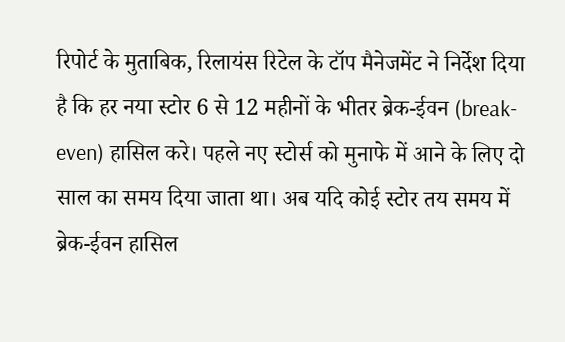रिपोर्ट के मुताबिक, रिलायंस रिटेल के टॉप मैनेजमेंट ने निर्देश दिया है कि हर नया स्टोर 6 से 12 महीनों के भीतर ब्रेक-ईवन (break-even) हासिल करे। पहले नए स्टोर्स को मुनाफे में आने के लिए दो साल का समय दिया जाता था। अब यदि कोई स्टोर तय समय में ब्रेक-ईवन हासिल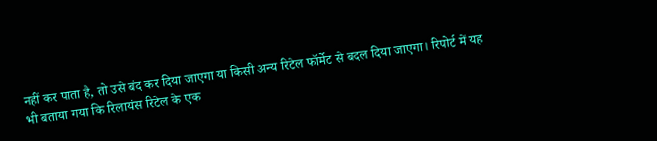नहीं कर पाता है, तो उसे बंद कर दिया जाएगा या किसी अन्य रिटेल फॉर्मेट से बदल दिया जाएगा। रिपोर्ट में यह भी बताया गया कि रिलायंस रिटेल के एक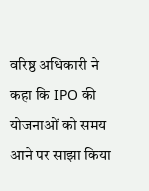वरिष्ठ अधिकारी ने कहा कि IPO की योजनाओं को समय आने पर साझा किया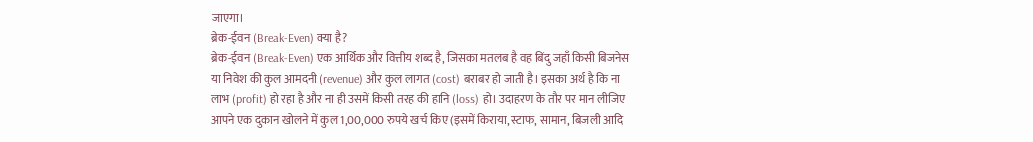जाएगा।
ब्रेक-ईवन (Break-Even) क्या है?
ब्रेक-ईवन (Break-Even) एक आर्थिक और वित्तीय शब्द है, जिसका मतलब है वह बिंदु जहाँ किसी बिजनेस या निवेश की कुल आमदनी (revenue) और कुल लागत (cost) बराबर हो जाती है। इसका अर्थ है कि ना लाभ (profit) हो रहा है और ना ही उसमें किसी तरह की हानि (loss) हो। उदाहरण के तौर पर मान लीजिए आपने एक दुकान खोलने में कुल 1,00,000 रुपये खर्च किए (इसमें किराया, स्टाफ, सामान, बिजली आदि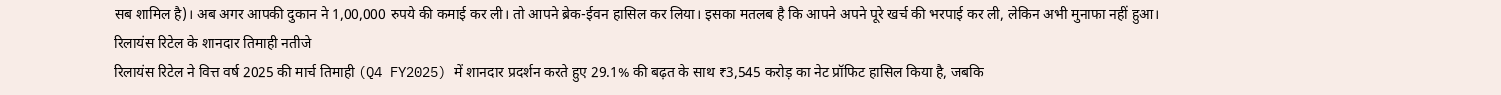सब शामिल है)। अब अगर आपकी दुकान ने 1,00,000 रुपये की कमाई कर ली। तो आपने ब्रेक-ईवन हासिल कर लिया। इसका मतलब है कि आपने अपने पूरे खर्च की भरपाई कर ली, लेकिन अभी मुनाफा नहीं हुआ।
रिलायंस रिटेल के शानदार तिमाही नतीजे
रिलायंस रिटेल ने वित्त वर्ष 2025 की मार्च तिमाही (Q4 FY2025) में शानदार प्रदर्शन करते हुए 29.1% की बढ़त के साथ ₹3,545 करोड़ का नेट प्रॉफिट हासिल किया है, जबकि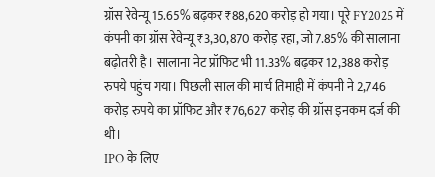ग्रॉस रेवेन्यू 15.65% बढ़कर ₹88,620 करोड़ हो गया। पूरे FY2025 में कंपनी का ग्रॉस रेवेन्यू ₹3,30,870 करोड़ रहा, जो 7.85% की सालाना बढ़ोतरी है। सालाना नेट प्रॉफिट भी 11.33% बढ़कर 12,388 करोड़ रुपये पहुंच गया। पिछली साल की मार्च तिमाही में कंपनी ने 2,746 करोड़ रुपये का प्रॉफिट और ₹76,627 करोड़ की ग्रॉस इनकम दर्ज की थी।
IPO के लिए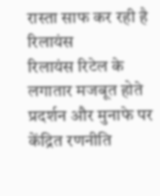रास्ता साफ कर रही है रिलायंस
रिलायंस रिटेल के लगातार मजबूत होते प्रदर्शन और मुनाफे पर केंद्रित रणनीति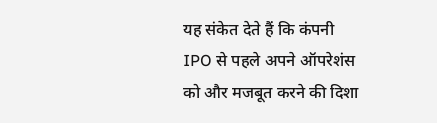यह संकेत देते हैं कि कंपनी IPO से पहले अपने ऑपरेशंस को और मजबूत करने की दिशा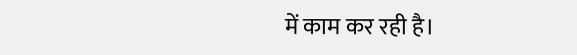में काम कर रही है।